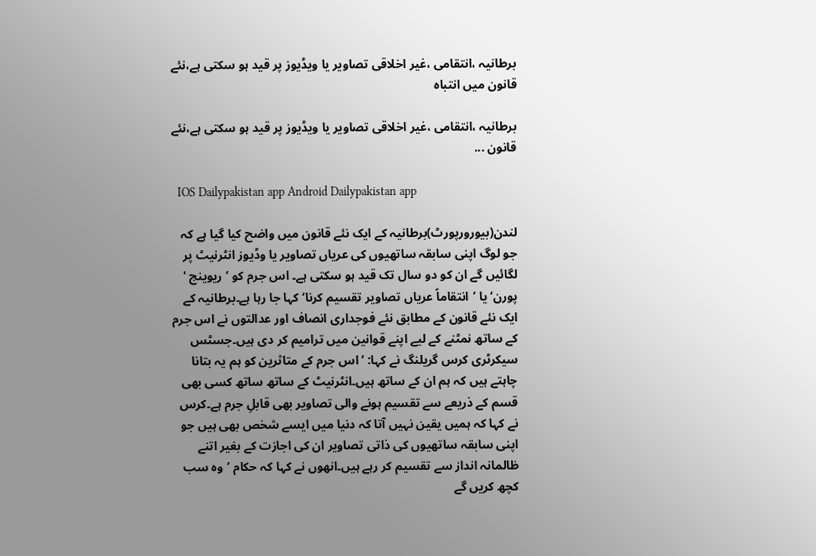برطانیہ ،انتقامی ،غیر اخلاقی تصاویر یا ویڈیوز پر قید ہو سکتی ہے،نئے قانون میں انتباہ

برطانیہ ،انتقامی ،غیر اخلاقی تصاویر یا ویڈیوز پر قید ہو سکتی ہے،نئے قانون ...

  IOS Dailypakistan app Android Dailypakistan app

لندن(بیورورپورٹ)برطانیہ کے ایک نئے قانون میں واضح کیا گیا ہے کہ جو لوگ اپنی سابقہ ساتھیوں کی عریاں تصاویر یا وڈیوز انٹرنیٹ پر لگائیں گے ان کو دو سال تک قید ہو سکتی ہے۔ اس جرم کو ’ریوینج ' پورن‘ یا ’انتقاماً عریاں تصاویر تقسیم کرنا‘ کہا جا رہا ہے۔برطانیہ کے ایک نئے قانون کے مطابق نئے فوجداری انصاف اور عدالتوں نے اس جرم کے ساتھ نمٹنے کے لیے اپنے قوانین میں ترامیم کر دی ہیں۔جسٹس سیکرٹری کرس گریلنگ نے کہا: ’اس جرم کے متاثرین کو ہم یہ بتانا چاہتے ہیں کہ ہم ان کے ساتھ ہیں۔انٹرنیٹ کے ساتھ ساتھ کسی بھی قسم کے ذریعے سے تقسیم ہونے والی تصاویر بھی قابلِ جرم ہے۔کرس نے کہا کہ ہمیں یقین نہیں آتا کہ دنیا میں ایسے شخص بھی ہیں جو اپنی سابقہ ساتھیوں کی ذاتی تصاویر ان کی اجازت کے بغیر اتنے ظالمانہ انداز سے تقسیم کر رہے ہیں۔انھوں نے کہا کہ حکام ’وہ سب کچھ کریں گے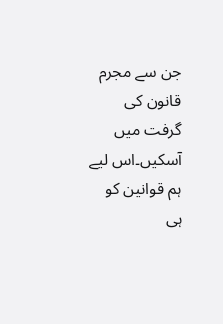جن سے مجرم قانون کی گرفت میں آسکیں۔اس لیے ہم قوانین کو ہی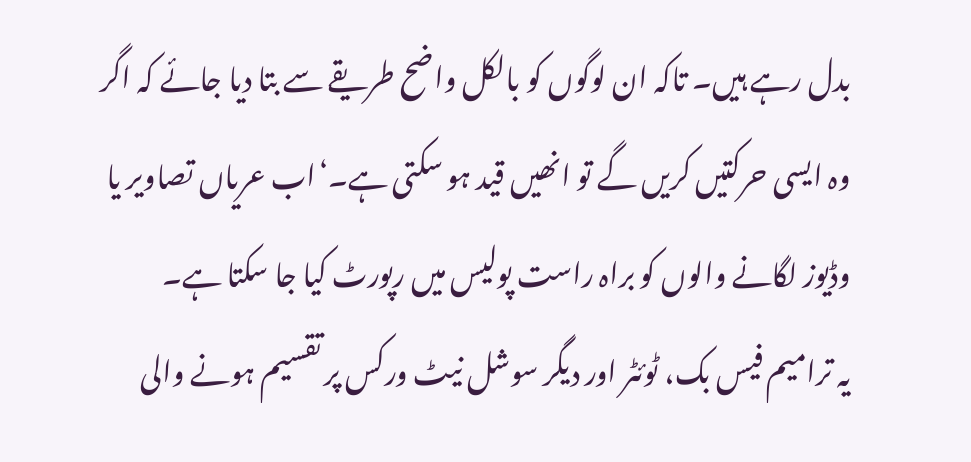بدل رہے ہیں۔ تاکہ ان لوگوں کو بالکل واضح طریقے سے بتا دیا جائے کہ اگر وہ ایسی حرکتیں کریں گے تو انھیں قید ہو سکتی ہے۔‘اب عریاں تصاویر یا وڈیوز لگانے والوں کو براہ راست پولیس میں رپورٹ کیا جا سکتا ہے۔
یہ ترامیم فیس بک، ٹوئٹر اور دیگر سوشل نیٹ ورکس پر تقسیم ہونے والی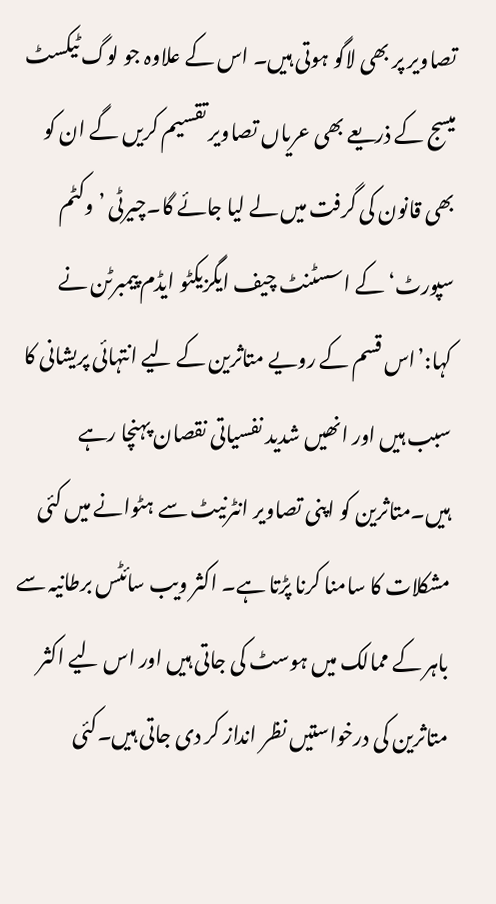تصاویر پر بھی لاگو ہوتی ہیں۔ اس کے علاوہ جو لوگ ٹیکسٹ میسج کے ذریعے بھی عریاں تصاویر تقسیم کریں گے ان کو بھی قانون کی گرفت میں لے لیا جائے گا۔چیرٹی ’وکٹم سپورٹ‘ کے اسسٹنٹ چیف ایگزیکٹو ایڈم پیمبرٹن نے کہا:’اس قسم کے رویے متاثرین کے لیے انتہائی پریشانی کا سبب ہیں اور انھیں شدید نفسیاتی نقصان پہنچا رہے ہیں۔متاثرین کو اپنی تصاویر انٹرنیٹ سے ہٹوانے میں کئی مشکلات کا سامنا کرنا پڑتا ہے۔ اکثر ویب سائٹس برطانیہ سے باہر کے ممالک میں ہوسٹ کی جاتی ہیں اور اس لیے اکثر متاثرین کی درخواستیں نظر انداز کر دی جاتی ہیں۔کئی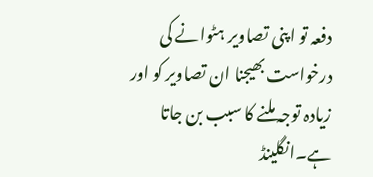دفعہ تو اپنی تصاویر ہٹوانے کی درخواست بھیجنا ان تصاویر کو اور زیادہ توجہ ملنے کا سبب بن جاتا ہے۔انگلینڈ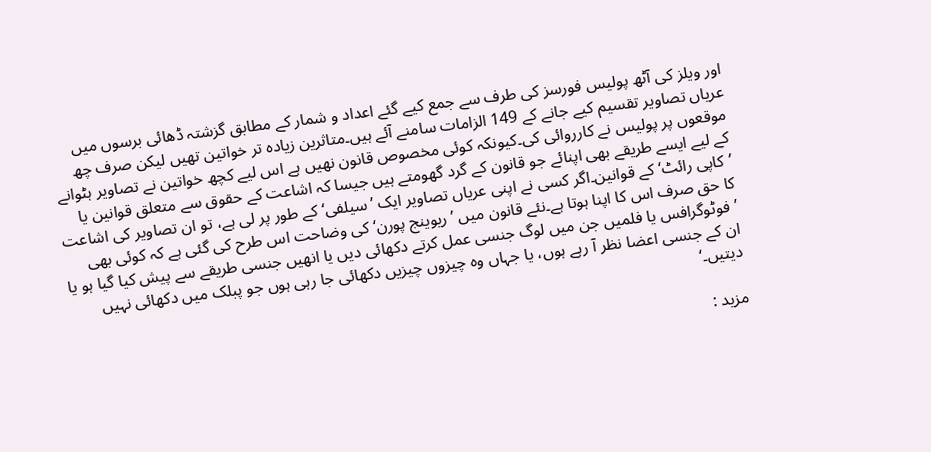اور ویلز کی آٹھ پولیس فورسز کی طرف سے جمع کیے گئے اعداد و شمار کے مطابق گزشتہ ڈھائی برسوں میں عریاں تصاویر تقسیم کیے جانے کے 149 الزامات سامنے آئے ہیں۔متاثرین زیادہ تر خواتین تھیں لیکن صرف چھ موقعوں پر پولیس نے کارروائی کی۔کیونکہ کوئی مخصوص قانون نھیں ہے اس لیے کچھ خواتین نے تصاویر ہٹوانے کے لیے ایسے طریقے بھی اپنائے جو قانون کے گرد گھومتے ہیں جیسا کہ اشاعت کے حقوق سے متعلق قوانین یا ’کاپی رائٹ‘ کے قوانین۔اگر کسی نے اپنی عریاں تصاویر ایک ’سیلفی‘ کے طور پر لی ہے، تو ان تصاویر کی اشاعت کا حق صرف اس کا اپنا ہوتا ہے۔نئے قانون میں ’ریوینج پورن‘ کی وضاحت اس طرح کی گئی ہے کہ کوئی بھی ’فوٹوگرافس یا فلمیں جن میں لوگ جنسی عمل کرتے دکھائی دیں یا انھیں جنسی طریقے سے پیش کیا گیا ہو یا ان کے جنسی اعضا نظر آ رہے ہوں، یا جہاں وہ چیزوں چیزیں دکھائی جا رہی ہوں جو پبلک میں دکھائی نہیں دیتیں۔‘

مزید :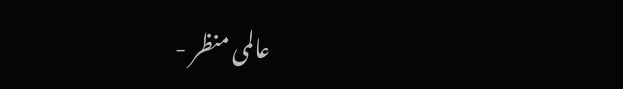عالمی منظر -